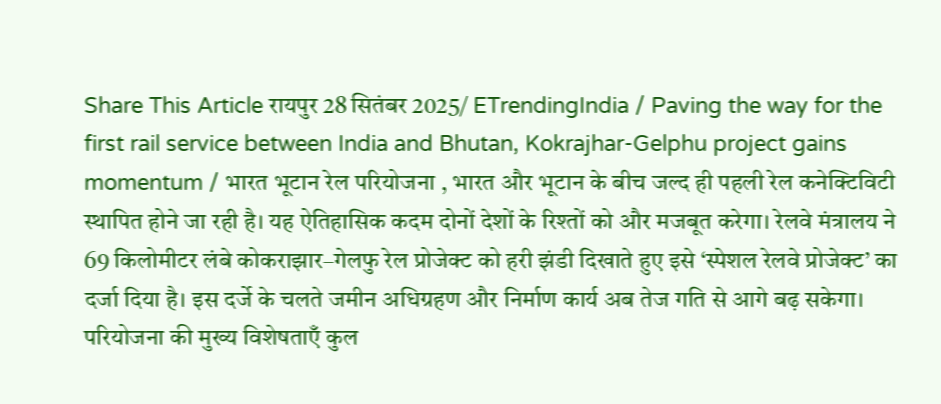Share This Article रायपुर 28 सितंबर 2025/ ETrendingIndia / Paving the way for the first rail service between India and Bhutan, Kokrajhar-Gelphu project gains momentum / भारत भूटान रेल परियोजना , भारत और भूटान के बीच जल्द ही पहली रेल कनेक्टिविटी स्थापित होने जा रही है। यह ऐतिहासिक कदम दोनों देशों के रिश्तों को और मजबूत करेगा। रेलवे मंत्रालय ने 69 किलोमीटर लंबे कोकराझार–गेलफु रेल प्रोजेक्ट को हरी झंडी दिखाते हुए इसे ‘स्पेशल रेलवे प्रोजेक्ट’ का दर्जा दिया है। इस दर्जे के चलते जमीन अधिग्रहण और निर्माण कार्य अब तेज गति से आगे बढ़ सकेगा। परियोजना की मुख्य विशेषताएँ कुल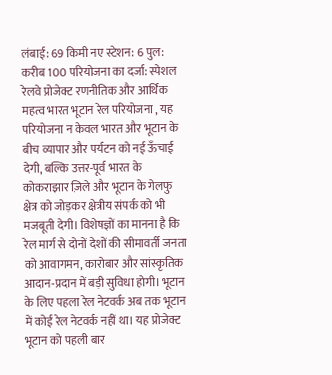लंबाई: 69 किमी नए स्टेशन: 6 पुल: करीब 100 परियोजना का दर्जा: स्पेशल रेलवे प्रोजेक्ट रणनीतिक और आर्थिक महत्व भारत भूटान रेल परियोजना , यह परियोजना न केवल भारत और भूटान के बीच व्यापार और पर्यटन को नई ऊँचाई देगी, बल्कि उत्तर-पूर्व भारत के कोकराझार ज़िले और भूटान के गेलफु क्षेत्र को जोड़कर क्षेत्रीय संपर्क को भी मजबूती देगी। विशेषज्ञों का मानना है कि रेल मार्ग से दोनों देशों की सीमावर्ती जनता को आवागमन, कारोबार और सांस्कृतिक आदान-प्रदान में बड़ी सुविधा होगी। भूटान के लिए पहला रेल नेटवर्क अब तक भूटान में कोई रेल नेटवर्क नहीं था। यह प्रोजेक्ट भूटान को पहली बार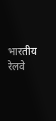भारतीय रेलवे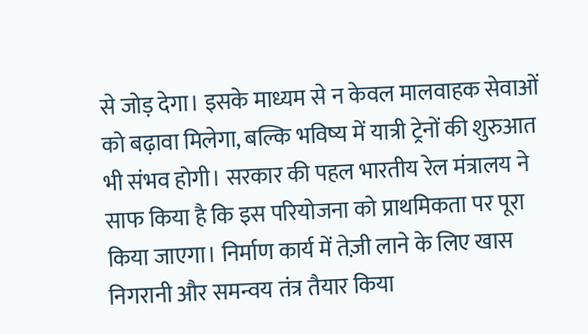से जोड़ देगा। इसके माध्यम से न केवल मालवाहक सेवाओं को बढ़ावा मिलेगा, बल्कि भविष्य में यात्री ट्रेनों की शुरुआत भी संभव होगी। सरकार की पहल भारतीय रेल मंत्रालय ने साफ किया है कि इस परियोजना को प्राथमिकता पर पूरा किया जाएगा। निर्माण कार्य में तेज़ी लाने के लिए खास निगरानी और समन्वय तंत्र तैयार किया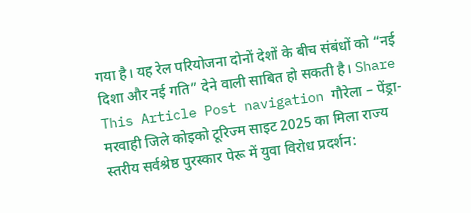गया है। यह रेल परियोजना दोनों देशों के बीच संबंधों को “नई दिशा और नई गति” देने वाली साबित हो सकती है। Share This Article Post navigation गौरेला – पेंड्रा- मरवाही जिले कोइको टूरिज्म साइट 2025 का मिला राज्य स्तरीय सर्वश्रेष्ठ पुरस्कार पेरू में युवा विरोध प्रदर्शन: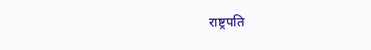राष्ट्रपति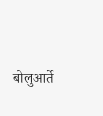बोलुआर्ते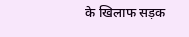के खिलाफ सड़क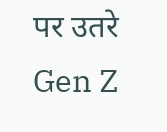पर उतरे Gen Z